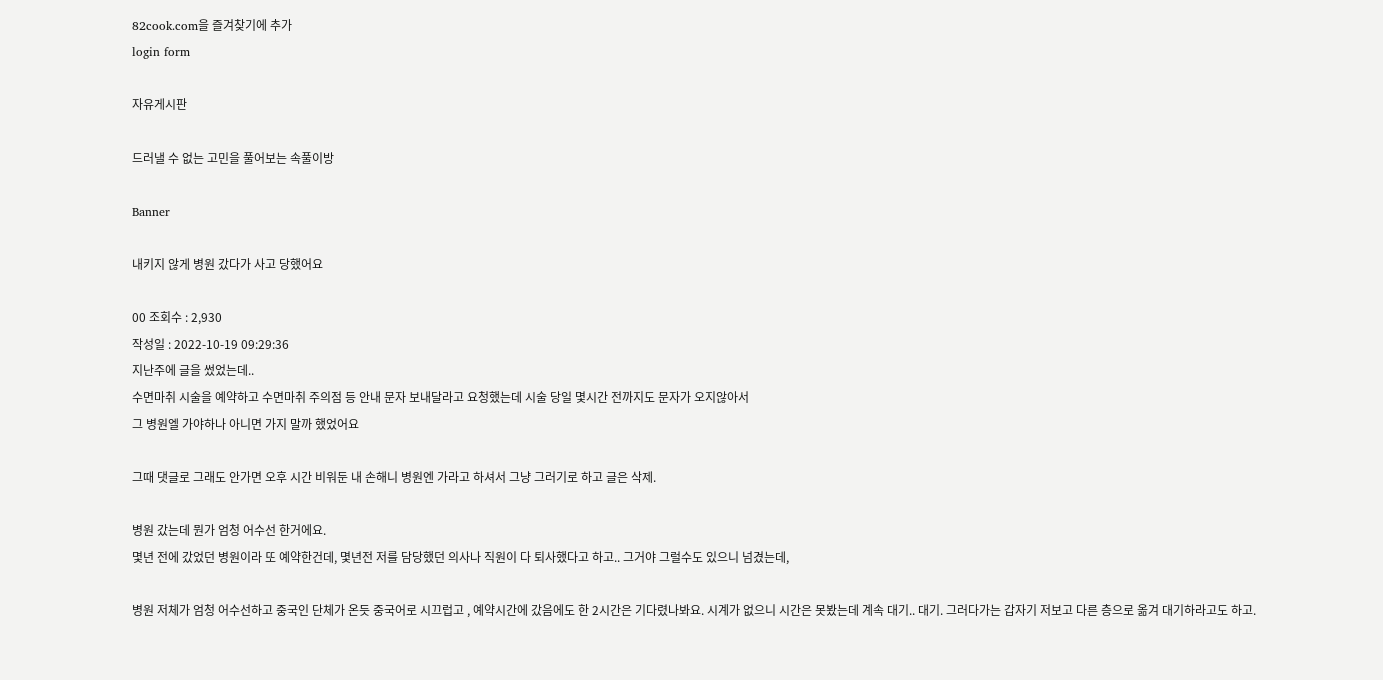82cook.com을 즐겨찾기에 추가
login form

자유게시판

드러낼 수 없는 고민을 풀어보는 속풀이방

Banner

내키지 않게 병원 갔다가 사고 당했어요

00 조회수 : 2,930
작성일 : 2022-10-19 09:29:36
지난주에 글을 썼었는데..
수면마취 시술을 예약하고 수면마취 주의점 등 안내 문자 보내달라고 요청했는데 시술 당일 몇시간 전까지도 문자가 오지않아서
그 병원엘 가야하나 아니면 가지 말까 했었어요

그때 댓글로 그래도 안가면 오후 시간 비워둔 내 손해니 병원엔 가라고 하셔서 그냥 그러기로 하고 글은 삭제.

병원 갔는데 뭔가 엄청 어수선 한거에요.
몇년 전에 갔었던 병원이라 또 예약한건데, 몇년전 저를 담당했던 의사나 직원이 다 퇴사했다고 하고.. 그거야 그럴수도 있으니 넘겼는데,

병원 저체가 엄청 어수선하고 중국인 단체가 온듯 중국어로 시끄럽고 , 예약시간에 갔음에도 한 2시간은 기다렸나봐요. 시계가 없으니 시간은 못봤는데 계속 대기.. 대기. 그러다가는 갑자기 저보고 다른 층으로 옮겨 대기하라고도 하고.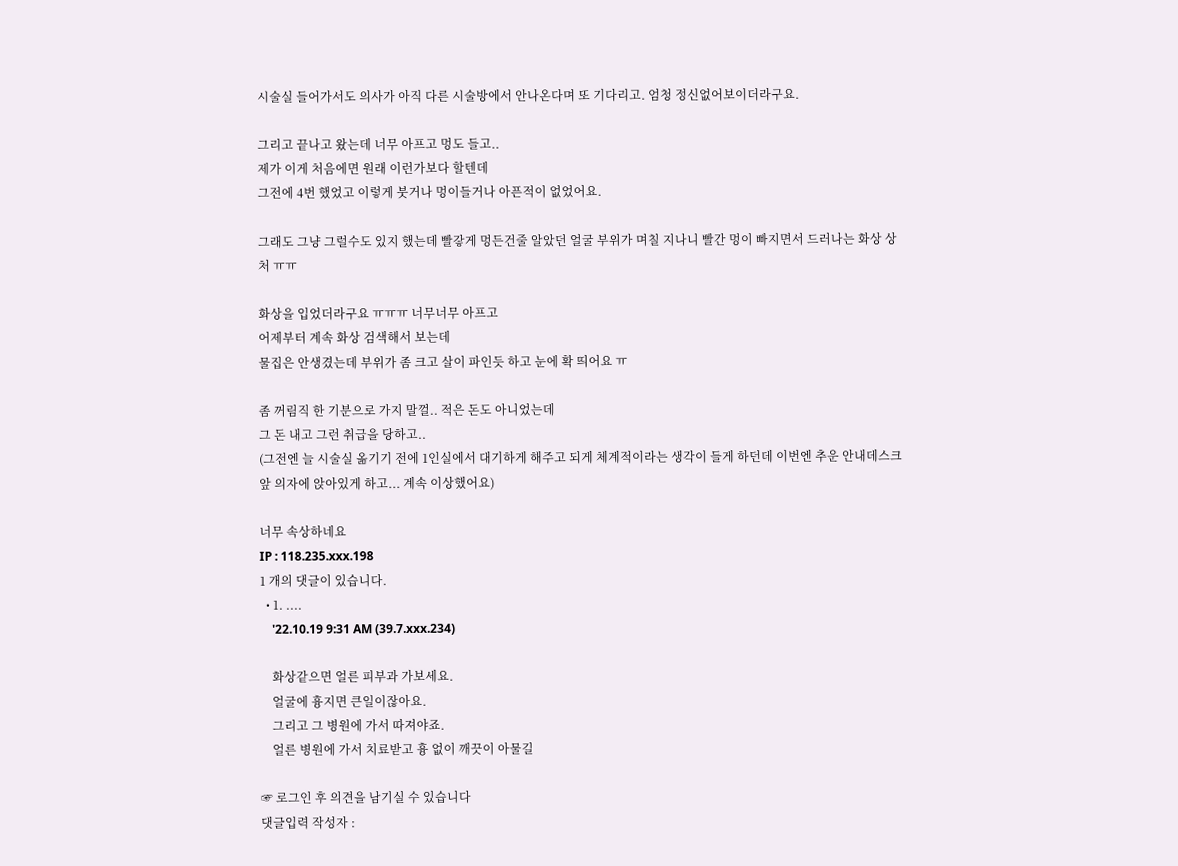시술실 들어가서도 의사가 아직 다른 시술방에서 안나온다며 또 기다리고. 엄청 정신없어보이더라구요.

그리고 끝나고 왔는데 너무 아프고 멍도 들고..
제가 이게 처음에면 원래 이런가보다 할텐데
그전에 4번 했었고 이렇게 붓거나 멍이들거나 아픈적이 없었어요.

그래도 그냥 그럴수도 있지 했는데 빨갛게 멍든건줄 알았던 얼굴 부위가 며칠 지나니 빨간 멍이 빠지면서 드러나는 화상 상처 ㅠㅠ

화상을 입었더라구요 ㅠㅠㅠ 너무너무 아프고
어제부터 계속 화상 검색해서 보는데
물집은 안생겼는데 부위가 좀 크고 살이 파인듯 하고 눈에 확 띄어요 ㅠ

좀 꺼림직 한 기분으로 가지 말껄.. 적은 돈도 아니었는데
그 돈 내고 그런 취급을 당하고..
(그전엔 늘 시술실 옮기기 전에 1인실에서 대기하게 해주고 되게 체계적이라는 생각이 들게 하던데 이번엔 추운 안내데스크 앞 의자에 앉아있게 하고... 계속 이상했어요)

너무 속상하네요
IP : 118.235.xxx.198
1 개의 댓글이 있습니다.
  • 1. ....
    '22.10.19 9:31 AM (39.7.xxx.234)

    화상같으면 얼른 피부과 가보세요.
    얼굴에 흉지면 큰일이잖아요.
    그리고 그 병원에 가서 따져야죠.
    얼른 병원에 가서 치료받고 흉 없이 깨끗이 아물길

☞ 로그인 후 의견을 남기실 수 있습니다
댓글입력 작성자 :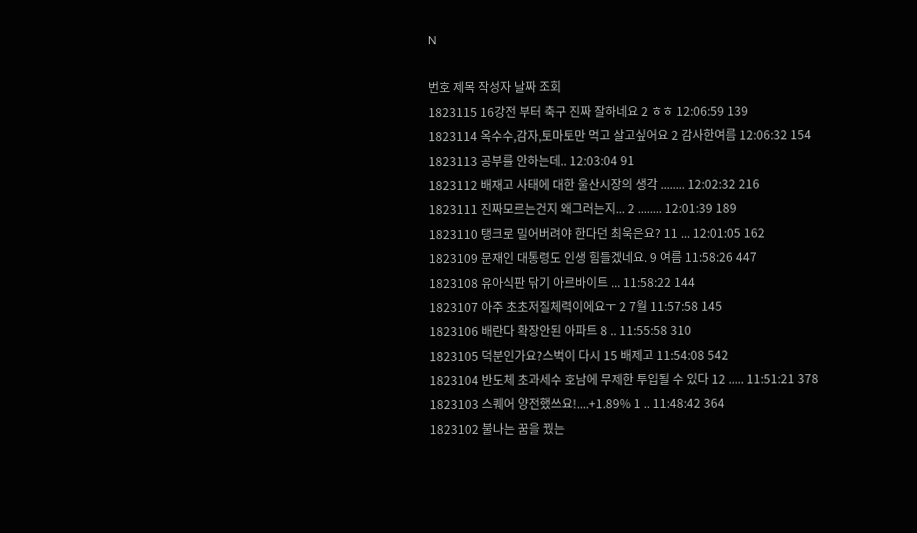N

번호 제목 작성자 날짜 조회
1823115 16강전 부터 축구 진짜 잘하네요 2 ㅎㅎ 12:06:59 139
1823114 옥수수,감자,토마토만 먹고 살고싶어요 2 감사한여름 12:06:32 154
1823113 공부를 안하는데.. 12:03:04 91
1823112 배재고 사태에 대한 울산시장의 생각 ........ 12:02:32 216
1823111 진짜모르는건지 왜그러는지... 2 ........ 12:01:39 189
1823110 탱크로 밀어버려야 한다던 최욱은요? 11 ... 12:01:05 162
1823109 문재인 대통령도 인생 힘들겠네요. 9 여름 11:58:26 447
1823108 유아식판 닦기 아르바이트 ... 11:58:22 144
1823107 아주 초초저질체력이에요ㅜ 2 7월 11:57:58 145
1823106 배란다 확장안된 아파트 8 .. 11:55:58 310
1823105 덕분인가요?스벅이 다시 15 배제고 11:54:08 542
1823104 반도체 초과세수 호남에 무제한 투입될 수 있다 12 ..... 11:51:21 378
1823103 스퀘어 양전했쓰요!....+1.89% 1 .. 11:48:42 364
1823102 불나는 꿈을 꿨는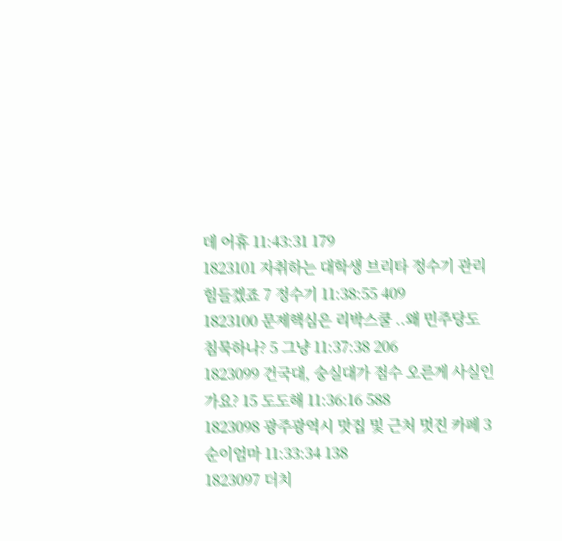데 어휴 11:43:31 179
1823101 자취하는 대학생 브리타 정수기 관리 힘들겠죠 7 정수기 11:38:55 409
1823100 문제핵심은 리박스쿨 ..왜 민주당도 침묵하나? 5 그냥 11:37:38 206
1823099 건국대, 숭실대가 점수 오른게 사실인가요? 15 도도해 11:36:16 588
1823098 광주광역시 맛집 및 근처 멋진 카페 3 순이엄마 11:33:34 138
1823097 더치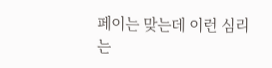페이는 맞는데 이런 심리는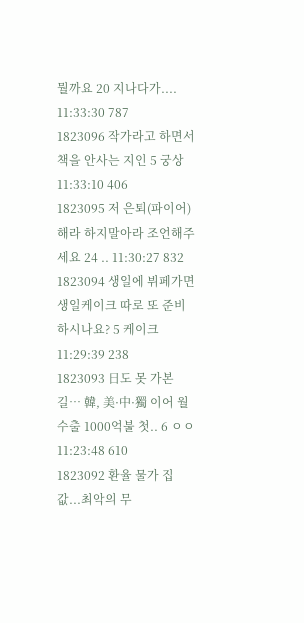뭘까요 20 지나다가.... 11:33:30 787
1823096 작가라고 하면서 책을 안사는 지인 5 궁상 11:33:10 406
1823095 저 은퇴(파이어)해라 하지말아라 조언해주세요 24 .. 11:30:27 832
1823094 생일에 뷔페가면 생일케이크 따로 또 준비하시나요? 5 케이크 11:29:39 238
1823093 日도 못 가본 길… 韓, 美·中·獨 이어 월수출 1000억불 첫.. 6 ㅇㅇ 11:23:48 610
1823092 환율 물가 집값...최악의 무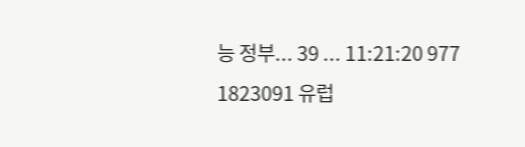능 정부... 39 ... 11:21:20 977
1823091 유럽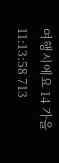여행시에요 14 가을 11:13:58 713